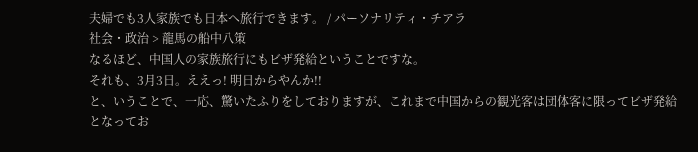夫婦でも3人家族でも日本へ旅行できます。 / パーソナリティ・チアラ
社会・政治 > 龍馬の船中八策
なるほど、中国人の家族旅行にもビザ発給ということですな。
それも、3月3日。ええっ! 明日からやんか!!
と、いうことで、一応、驚いたふりをしておりますが、これまで中国からの観光客は団体客に限ってビザ発給となってお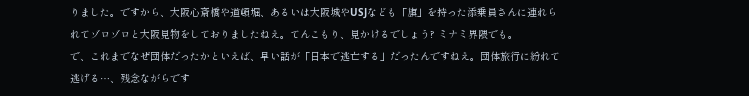りました。ですから、大阪心斎橋や道頓堀、あるいは大阪城やUSJなども「旗」を持った添乗員さんに連れられてゾロゾロと大阪見物をしておりましたねえ。てんこもり、見かけるでしょう? ミナミ界隈でも。
で、これまでなぜ団体だったかといえば、早い話が「日本で逃亡する」だったんですねえ。団体旅行に紛れて逃げる…、残念ながらです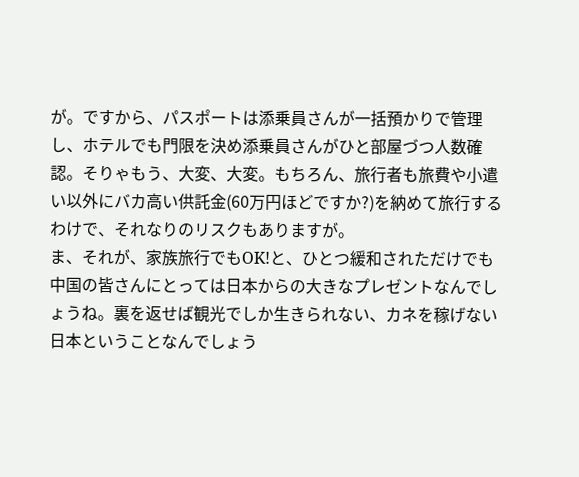が。ですから、パスポートは添乗員さんが一括預かりで管理し、ホテルでも門限を決め添乗員さんがひと部屋づつ人数確認。そりゃもう、大変、大変。もちろん、旅行者も旅費や小遣い以外にバカ高い供託金(60万円ほどですか?)を納めて旅行するわけで、それなりのリスクもありますが。
ま、それが、家族旅行でもOK!と、ひとつ緩和されただけでも中国の皆さんにとっては日本からの大きなプレゼントなんでしょうね。裏を返せば観光でしか生きられない、カネを稼げない日本ということなんでしょう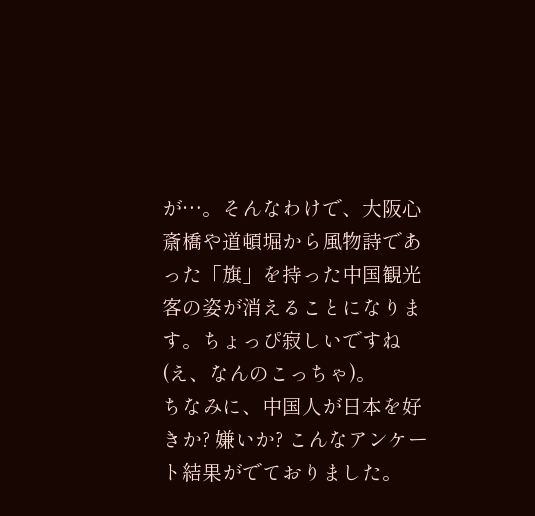が…。そんなわけで、大阪心斎橋や道頓堀から風物詩であった「旗」を持った中国観光客の姿が消えることになります。ちょっぴ寂しいですね(え、なんのこっちゃ)。
ちなみに、中国人が日本を好きか? 嫌いか? こんなアンケート結果がでておりました。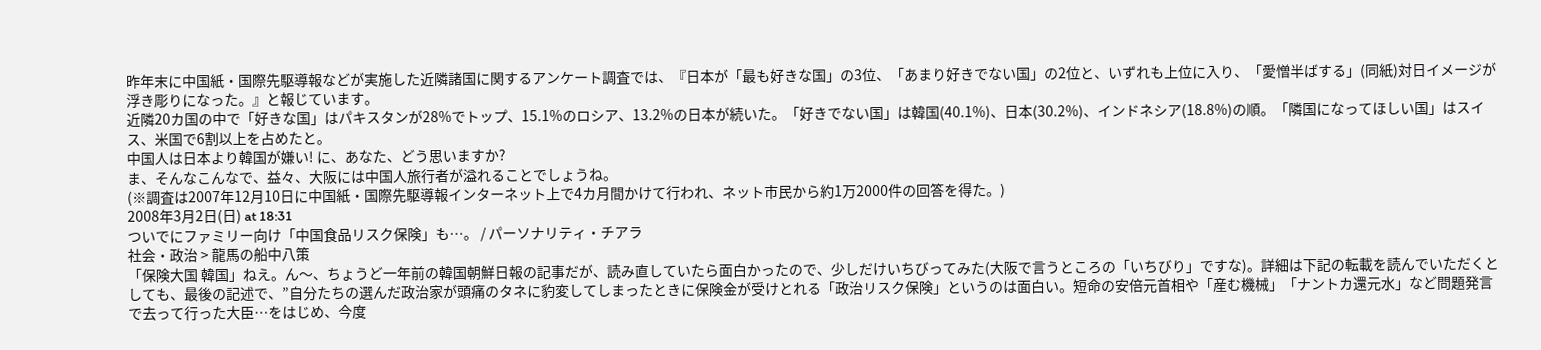昨年末に中国紙・国際先駆導報などが実施した近隣諸国に関するアンケート調査では、『日本が「最も好きな国」の3位、「あまり好きでない国」の2位と、いずれも上位に入り、「愛憎半ばする」(同紙)対日イメージが浮き彫りになった。』と報じています。
近隣20カ国の中で「好きな国」はパキスタンが28%でトップ、15.1%のロシア、13.2%の日本が続いた。「好きでない国」は韓国(40.1%)、日本(30.2%)、インドネシア(18.8%)の順。「隣国になってほしい国」はスイス、米国で6割以上を占めたと。
中国人は日本より韓国が嫌い! に、あなた、どう思いますか?
ま、そんなこんなで、益々、大阪には中国人旅行者が溢れることでしょうね。
(※調査は2007年12月10日に中国紙・国際先駆導報インターネット上で4カ月間かけて行われ、ネット市民から約1万2000件の回答を得た。)
2008年3月2日(日) at 18:31
ついでにファミリー向け「中国食品リスク保険」も…。 / パーソナリティ・チアラ
社会・政治 > 龍馬の船中八策
「保険大国 韓国」ねえ。ん〜、ちょうど一年前の韓国朝鮮日報の記事だが、読み直していたら面白かったので、少しだけいちびってみた(大阪で言うところの「いちびり」ですな)。詳細は下記の転載を読んでいただくとしても、最後の記述で、”自分たちの選んだ政治家が頭痛のタネに豹変してしまったときに保険金が受けとれる「政治リスク保険」というのは面白い。短命の安倍元首相や「産む機械」「ナントカ還元水」など問題発言で去って行った大臣…をはじめ、今度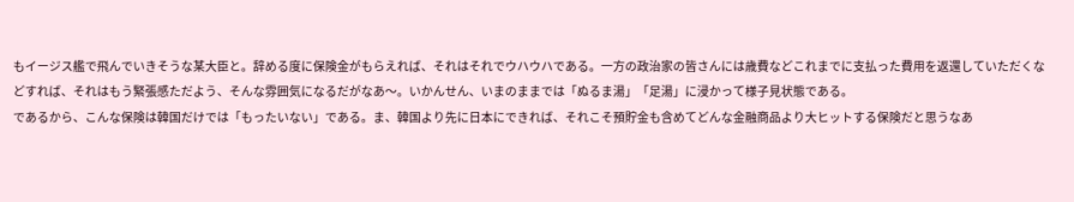もイージス艦で飛んでいきそうな某大臣と。辞める度に保険金がもらえれば、それはそれでウハウハである。一方の政治家の皆さんには歳費などこれまでに支払った費用を返還していただくなどすれば、それはもう緊張感ただよう、そんな雰囲気になるだがなあ〜。いかんせん、いまのままでは「ぬるま湯」「足湯」に浸かって様子見状態である。
であるから、こんな保険は韓国だけでは「もったいない」である。ま、韓国より先に日本にできれば、それこそ預貯金も含めてどんな金融商品より大ヒットする保険だと思うなあ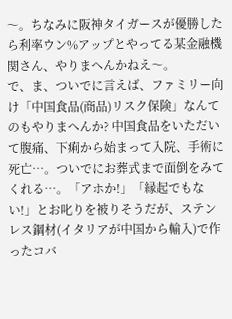〜。ちなみに阪神タイガースが優勝したら利率ウン%アップとやってる某金融機関さん、やりまへんかねえ〜。
で、ま、ついでに言えば、ファミリー向け「中国食品(商品)リスク保険」なんてのもやりまへんか? 中国食品をいただいて腹痛、下痢から始まって入院、手術に死亡…。ついでにお葬式まで面倒をみてくれる…。「アホか!」「縁起でもない!」とお叱りを被りそうだが、ステンレス鋼材(イタリアが中国から輸入)で作ったコバ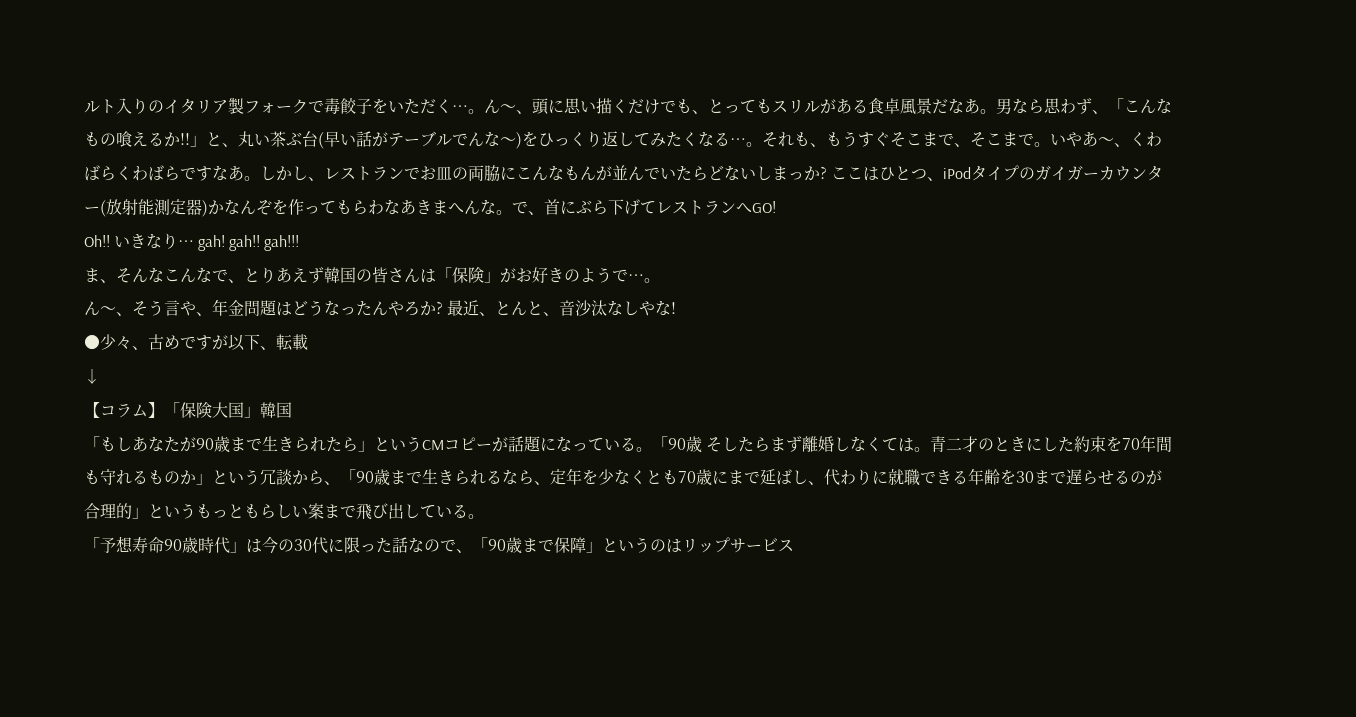ルト入りのイタリア製フォークで毒餃子をいただく…。ん〜、頭に思い描くだけでも、とってもスリルがある食卓風景だなあ。男なら思わず、「こんなもの喰えるか!!」と、丸い茶ぶ台(早い話がテーブルでんな〜)をひっくり返してみたくなる…。それも、もうすぐそこまで、そこまで。いやあ〜、くわばらくわばらですなあ。しかし、レストランでお皿の両脇にこんなもんが並んでいたらどないしまっか? ここはひとつ、iPodタイプのガイガーカウンター(放射能測定器)かなんぞを作ってもらわなあきまへんな。で、首にぶら下げてレストランへGO!
Oh!! いきなり… gah! gah!! gah!!!
ま、そんなこんなで、とりあえず韓国の皆さんは「保険」がお好きのようで…。
ん〜、そう言や、年金問題はどうなったんやろか? 最近、とんと、音沙汰なしやな!
●少々、古めですが以下、転載
↓
【コラム】「保険大国」韓国
「もしあなたが90歳まで生きられたら」というCMコピーが話題になっている。「90歳 そしたらまず離婚しなくては。青二才のときにした約束を70年間も守れるものか」という冗談から、「90歳まで生きられるなら、定年を少なくとも70歳にまで延ばし、代わりに就職できる年齢を30まで遅らせるのが合理的」というもっともらしい案まで飛び出している。
「予想寿命90歳時代」は今の30代に限った話なので、「90歳まで保障」というのはリップサービス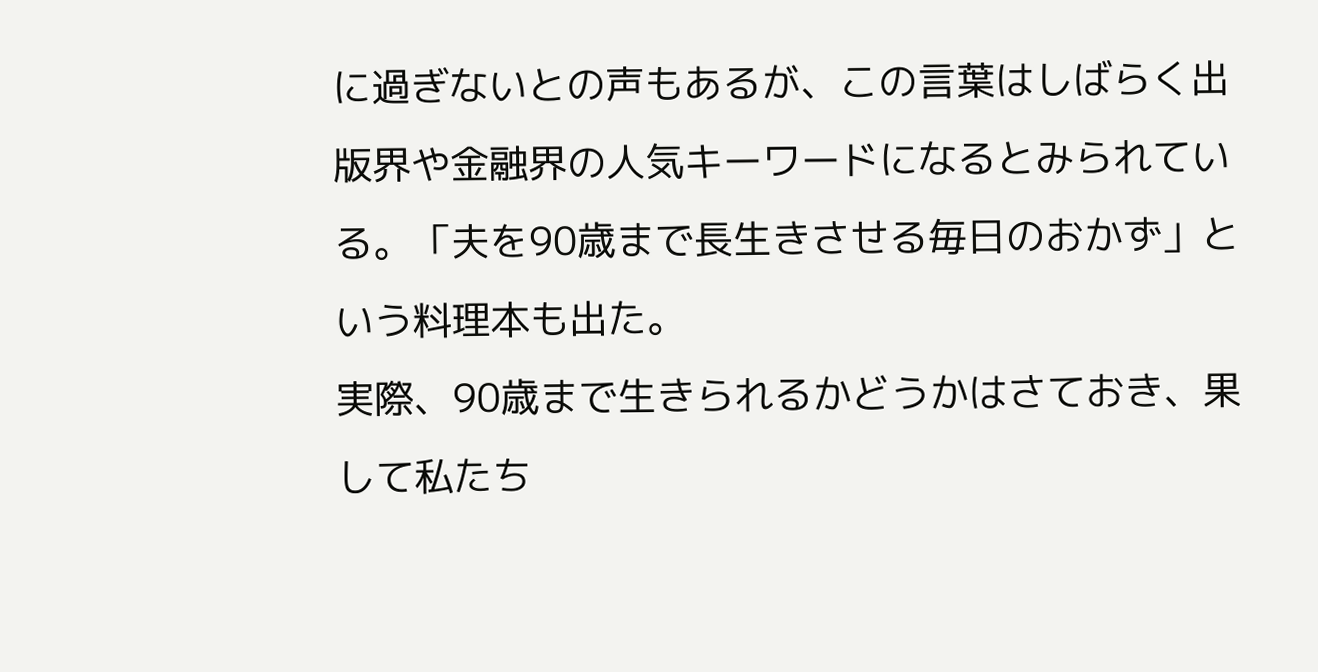に過ぎないとの声もあるが、この言葉はしばらく出版界や金融界の人気キーワードになるとみられている。「夫を90歳まで長生きさせる毎日のおかず」という料理本も出た。
実際、90歳まで生きられるかどうかはさておき、果して私たち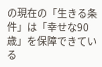の現在の「生きる条件」は「幸せな90歳」を保障できている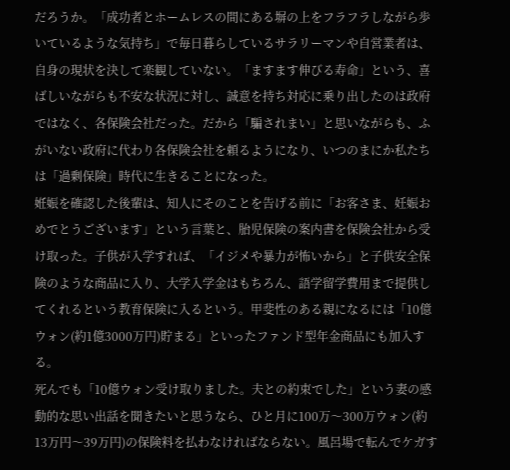だろうか。「成功者とホームレスの間にある塀の上をフラフラしながら歩いているような気持ち」で毎日暮らしているサラリーマンや自営業者は、自身の現状を決して楽観していない。「ますます伸びる寿命」という、喜ばしいながらも不安な状況に対し、誠意を持ち対応に乗り出したのは政府ではなく、各保険会社だった。だから「騙されまい」と思いながらも、ふがいない政府に代わり各保険会社を頼るようになり、いつのまにか私たちは「過剰保険」時代に生きることになった。
姙娠を確認した後輩は、知人にそのことを告げる前に「お客さま、妊娠おめでとうございます」という言葉と、胎児保険の案内書を保険会社から受け取った。子供が入学すれば、「イジメや暴力が怖いから」と子供安全保険のような商品に入り、大学入学金はもちろん、語学留学費用まで提供してくれるという教育保険に入るという。甲斐性のある親になるには「10億ウォン(約1億3000万円)貯まる」といったファンド型年金商品にも加入する。
死んでも「10億ウォン受け取りました。夫との約束でした」という妻の感動的な思い出話を聞きたいと思うなら、ひと月に100万〜300万ウォン(約13万円〜39万円)の保険料を払わなければならない。風呂場で転んでケガす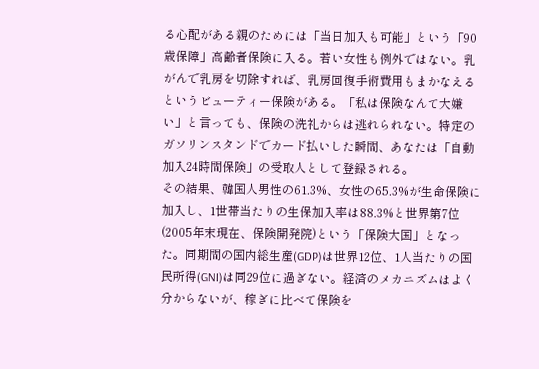る心配がある親のためには「当日加入も可能」という「90歳保障」高齢者保険に入る。若い女性も例外ではない。乳がんで乳房を切除すれば、乳房回復手術費用もまかなえるというビューティー保険がある。「私は保険なんて大嫌い」と言っても、保険の洗礼からは逃れられない。特定のガソリンスタンドでカード払いした瞬間、あなたは「自動加入24時間保険」の受取人として登録される。
その結果、韓国人男性の61.3%、女性の65.3%が生命保険に加入し、1世帯当たりの生保加入率は88.3%と世界第7位(2005年末現在、保険開発院)という「保険大国」となった。同期間の国内総生産(GDP)は世界12位、1人当たりの国民所得(GNI)は同29位に過ぎない。経済のメカニズムはよく分からないが、稼ぎに比べて保険を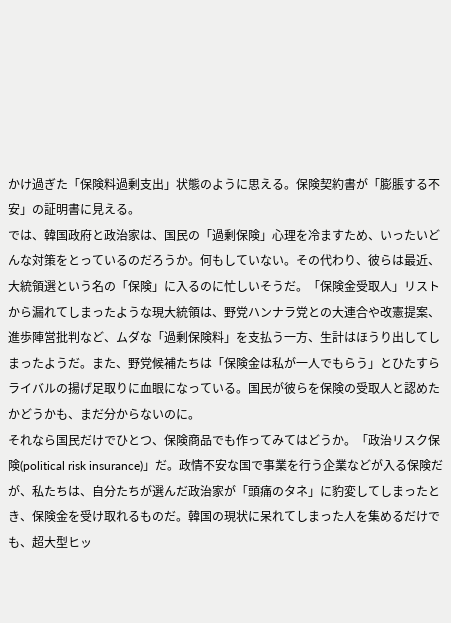かけ過ぎた「保険料過剰支出」状態のように思える。保険契約書が「膨脹する不安」の証明書に見える。
では、韓国政府と政治家は、国民の「過剰保険」心理を冷ますため、いったいどんな対策をとっているのだろうか。何もしていない。その代わり、彼らは最近、大統領選という名の「保険」に入るのに忙しいそうだ。「保険金受取人」リストから漏れてしまったような現大統領は、野党ハンナラ党との大連合や改憲提案、進歩陣営批判など、ムダな「過剰保険料」を支払う一方、生計はほうり出してしまったようだ。また、野党候補たちは「保険金は私が一人でもらう」とひたすらライバルの揚げ足取りに血眼になっている。国民が彼らを保険の受取人と認めたかどうかも、まだ分からないのに。
それなら国民だけでひとつ、保険商品でも作ってみてはどうか。「政治リスク保険(political risk insurance)」だ。政情不安な国で事業を行う企業などが入る保険だが、私たちは、自分たちが選んだ政治家が「頭痛のタネ」に豹変してしまったとき、保険金を受け取れるものだ。韓国の現状に呆れてしまった人を集めるだけでも、超大型ヒッ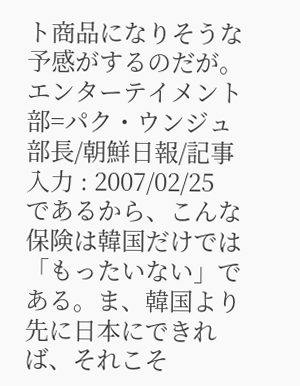ト商品になりそうな予感がするのだが。
エンターテイメント部=パク・ウンジュ部長/朝鮮日報/記事入力 : 2007/02/25
であるから、こんな保険は韓国だけでは「もったいない」である。ま、韓国より先に日本にできれば、それこそ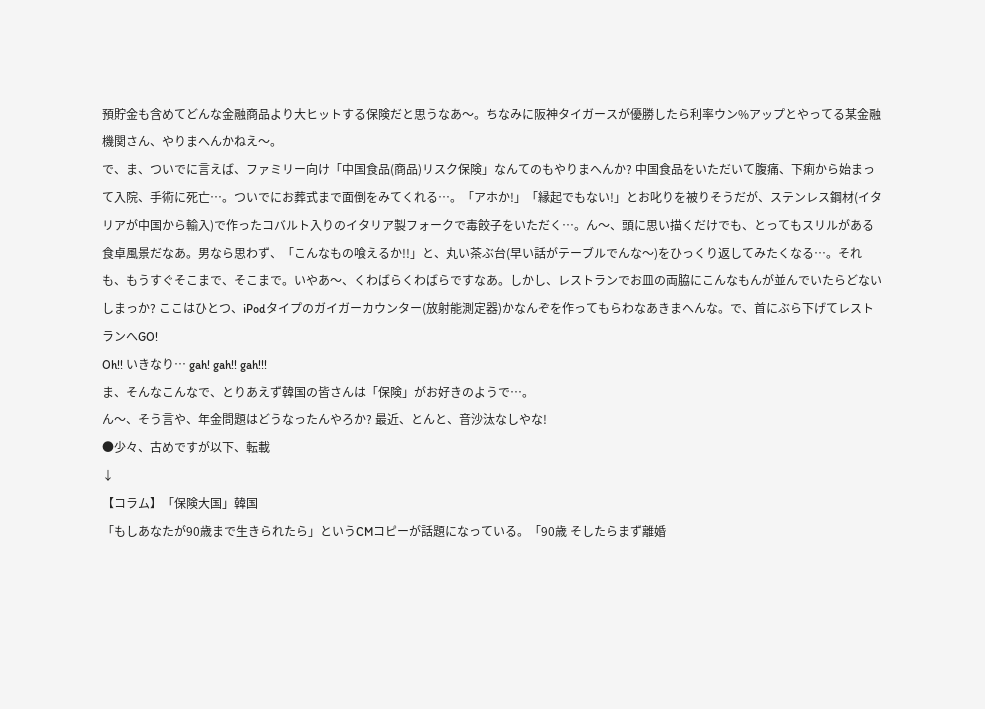預貯金も含めてどんな金融商品より大ヒットする保険だと思うなあ〜。ちなみに阪神タイガースが優勝したら利率ウン%アップとやってる某金融機関さん、やりまへんかねえ〜。
で、ま、ついでに言えば、ファミリー向け「中国食品(商品)リスク保険」なんてのもやりまへんか? 中国食品をいただいて腹痛、下痢から始まって入院、手術に死亡…。ついでにお葬式まで面倒をみてくれる…。「アホか!」「縁起でもない!」とお叱りを被りそうだが、ステンレス鋼材(イタリアが中国から輸入)で作ったコバルト入りのイタリア製フォークで毒餃子をいただく…。ん〜、頭に思い描くだけでも、とってもスリルがある食卓風景だなあ。男なら思わず、「こんなもの喰えるか!!」と、丸い茶ぶ台(早い話がテーブルでんな〜)をひっくり返してみたくなる…。それも、もうすぐそこまで、そこまで。いやあ〜、くわばらくわばらですなあ。しかし、レストランでお皿の両脇にこんなもんが並んでいたらどないしまっか? ここはひとつ、iPodタイプのガイガーカウンター(放射能測定器)かなんぞを作ってもらわなあきまへんな。で、首にぶら下げてレストランへGO!
Oh!! いきなり… gah! gah!! gah!!!
ま、そんなこんなで、とりあえず韓国の皆さんは「保険」がお好きのようで…。
ん〜、そう言や、年金問題はどうなったんやろか? 最近、とんと、音沙汰なしやな!
●少々、古めですが以下、転載
↓
【コラム】「保険大国」韓国
「もしあなたが90歳まで生きられたら」というCMコピーが話題になっている。「90歳 そしたらまず離婚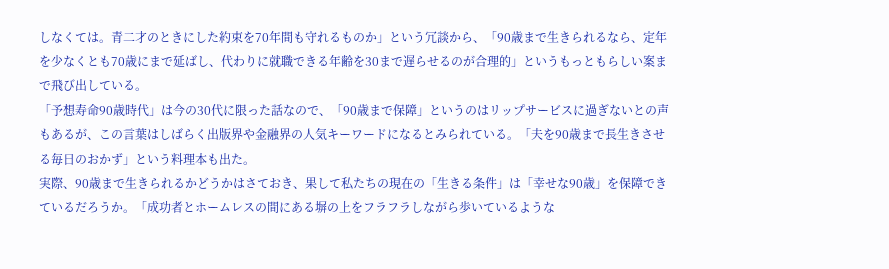しなくては。青二才のときにした約束を70年間も守れるものか」という冗談から、「90歳まで生きられるなら、定年を少なくとも70歳にまで延ばし、代わりに就職できる年齢を30まで遅らせるのが合理的」というもっともらしい案まで飛び出している。
「予想寿命90歳時代」は今の30代に限った話なので、「90歳まで保障」というのはリップサービスに過ぎないとの声もあるが、この言葉はしばらく出版界や金融界の人気キーワードになるとみられている。「夫を90歳まで長生きさせる毎日のおかず」という料理本も出た。
実際、90歳まで生きられるかどうかはさておき、果して私たちの現在の「生きる条件」は「幸せな90歳」を保障できているだろうか。「成功者とホームレスの間にある塀の上をフラフラしながら歩いているような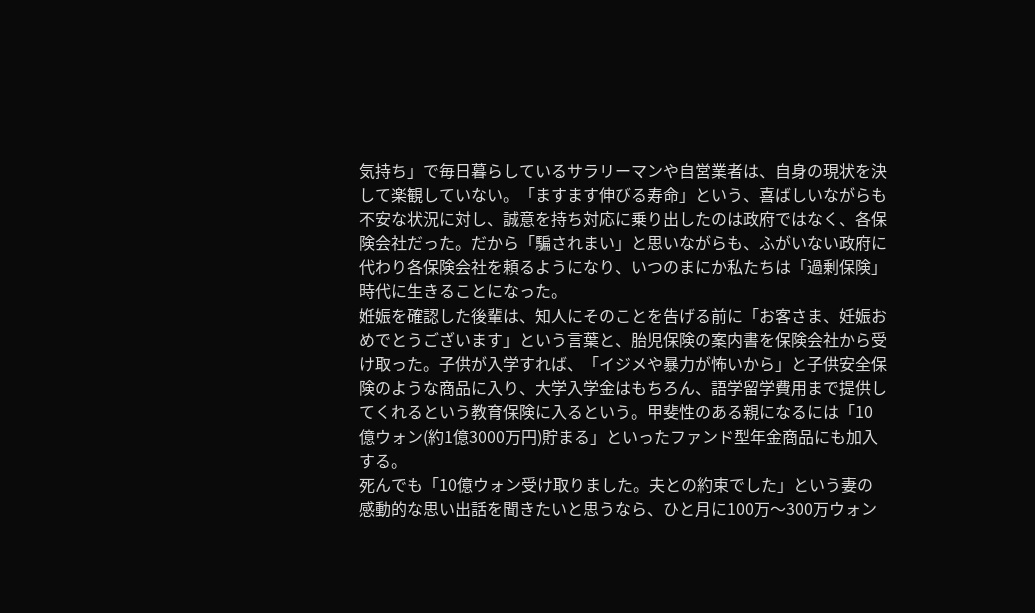気持ち」で毎日暮らしているサラリーマンや自営業者は、自身の現状を決して楽観していない。「ますます伸びる寿命」という、喜ばしいながらも不安な状況に対し、誠意を持ち対応に乗り出したのは政府ではなく、各保険会社だった。だから「騙されまい」と思いながらも、ふがいない政府に代わり各保険会社を頼るようになり、いつのまにか私たちは「過剰保険」時代に生きることになった。
姙娠を確認した後輩は、知人にそのことを告げる前に「お客さま、妊娠おめでとうございます」という言葉と、胎児保険の案内書を保険会社から受け取った。子供が入学すれば、「イジメや暴力が怖いから」と子供安全保険のような商品に入り、大学入学金はもちろん、語学留学費用まで提供してくれるという教育保険に入るという。甲斐性のある親になるには「10億ウォン(約1億3000万円)貯まる」といったファンド型年金商品にも加入する。
死んでも「10億ウォン受け取りました。夫との約束でした」という妻の感動的な思い出話を聞きたいと思うなら、ひと月に100万〜300万ウォン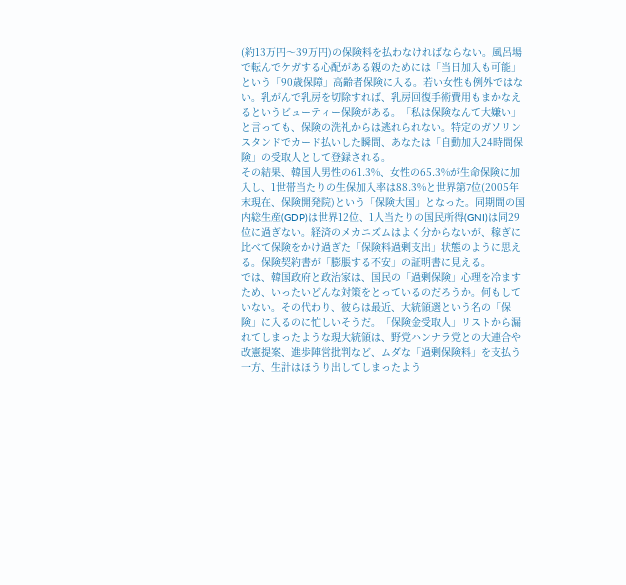(約13万円〜39万円)の保険料を払わなければならない。風呂場で転んでケガする心配がある親のためには「当日加入も可能」という「90歳保障」高齢者保険に入る。若い女性も例外ではない。乳がんで乳房を切除すれば、乳房回復手術費用もまかなえるというビューティー保険がある。「私は保険なんて大嫌い」と言っても、保険の洗礼からは逃れられない。特定のガソリンスタンドでカード払いした瞬間、あなたは「自動加入24時間保険」の受取人として登録される。
その結果、韓国人男性の61.3%、女性の65.3%が生命保険に加入し、1世帯当たりの生保加入率は88.3%と世界第7位(2005年末現在、保険開発院)という「保険大国」となった。同期間の国内総生産(GDP)は世界12位、1人当たりの国民所得(GNI)は同29位に過ぎない。経済のメカニズムはよく分からないが、稼ぎに比べて保険をかけ過ぎた「保険料過剰支出」状態のように思える。保険契約書が「膨脹する不安」の証明書に見える。
では、韓国政府と政治家は、国民の「過剰保険」心理を冷ますため、いったいどんな対策をとっているのだろうか。何もしていない。その代わり、彼らは最近、大統領選という名の「保険」に入るのに忙しいそうだ。「保険金受取人」リストから漏れてしまったような現大統領は、野党ハンナラ党との大連合や改憲提案、進歩陣営批判など、ムダな「過剰保険料」を支払う一方、生計はほうり出してしまったよう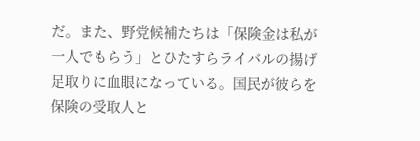だ。また、野党候補たちは「保険金は私が一人でもらう」とひたすらライバルの揚げ足取りに血眼になっている。国民が彼らを保険の受取人と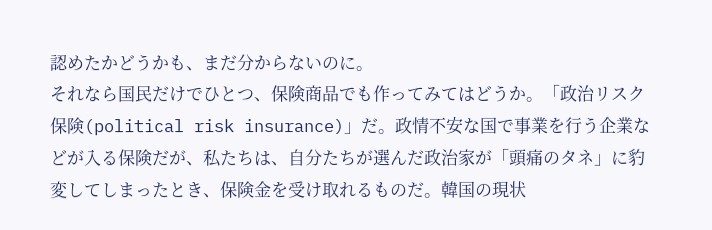認めたかどうかも、まだ分からないのに。
それなら国民だけでひとつ、保険商品でも作ってみてはどうか。「政治リスク保険(political risk insurance)」だ。政情不安な国で事業を行う企業などが入る保険だが、私たちは、自分たちが選んだ政治家が「頭痛のタネ」に豹変してしまったとき、保険金を受け取れるものだ。韓国の現状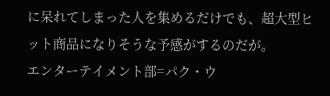に呆れてしまった人を集めるだけでも、超大型ヒット商品になりそうな予感がするのだが。
エンターテイメント部=パク・ウ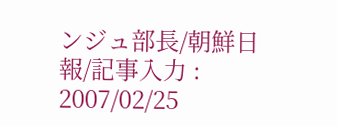ンジュ部長/朝鮮日報/記事入力 : 2007/02/25